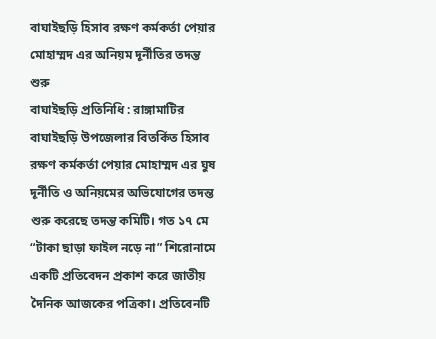বাঘাইছড়ি হিসাব রক্ষণ কর্মকর্তা পেয়ার মোহাম্মদ এর অনিয়ম দূর্নীতির তদন্ত শুরু
বাঘাইছড়ি প্রতিনিধি : রাঙ্গামাটির বাঘাইছড়ি উপজেলার বিতর্কিত হিসাব রক্ষণ কর্মকর্তা পেয়ার মোহাম্মদ এর ঘুষ দূর্নীতি ও অনিয়মের অভিযোগের তদন্ত শুরু করেছে তদন্ত কমিটি। গত ১৭ মে “টাকা ছাড়া ফাইল নড়ে না” শিরোনামে একটি প্রতিবেদন প্রকাশ করে জাতীয় দৈনিক আজকের পত্রিকা। প্রতিবেনটি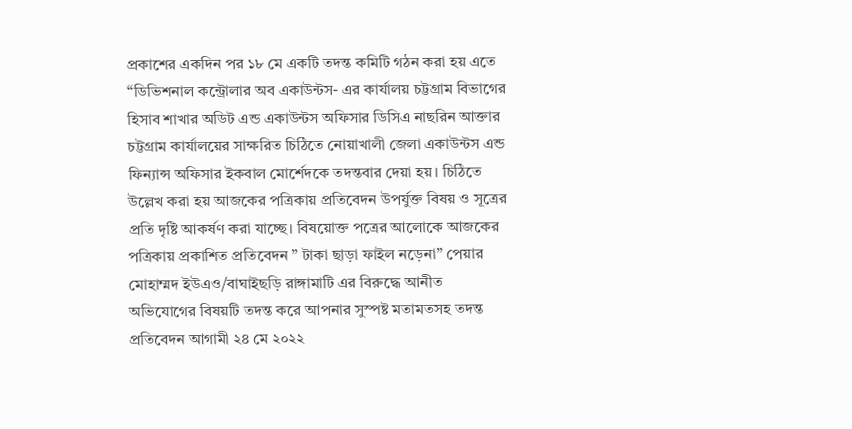প্রকাশের একদিন পর ১৮ মে একটি তদন্ত কমিটি গঠন করা হয় এতে “ডিভিশনাল কন্ট্রোলার অব একাউন্টস- এর কার্যালয় চট্টগ্রাম বিভাগের হিসাব শাখার অডিট এন্ড একাউন্টস অফিসার ডিসিএ নাছরিন আক্তার চট্টগ্রাম কার্যালয়ের সাক্ষরিত চিঠিতে নোয়াখালী জেলা একাউন্টস এন্ড ফিন্যান্স অফিসার ইকবাল মোর্শেদকে তদন্তবার দেয়া হয়। চিঠিতে উল্লেখ করা হয় আজকের পত্রিকায় প্রতিবেদন উপর্যুক্ত বিষয় ও সূত্রের প্রতি দৃষ্টি আকর্ষণ করা যাচ্ছে। বিষয়োক্ত পত্রের আলোকে আজকের পত্রিকায় প্রকাশিত প্রতিবেদন ” টাকা ছাড়া ফাইল নড়েনা” পেয়ার মোহাম্মদ ইউএও/বাঘাইছড়ি রাঙ্গামাটি এর বিরুদ্ধে আনীত অভিযোগের বিষয়টি তদন্ত করে আপনার সুস্পষ্ট মতামতসহ তদন্ত প্রতিবেদন আগামী ২৪ মে ২০২২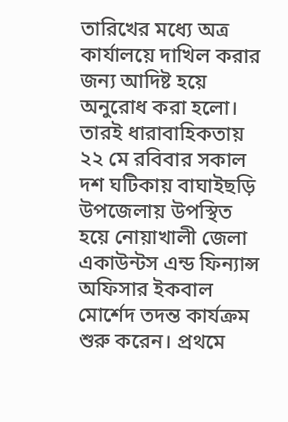তারিখের মধ্যে অত্র কার্যালয়ে দাখিল করার জন্য আদিষ্ট হয়ে অনুরোধ করা হলো। তারই ধারাবাহিকতায় ২২ মে রবিবার সকাল দশ ঘটিকায় বাঘাইছড়ি উপজেলায় উপস্থিত হয়ে নোয়াখালী জেলা একাউন্টস এন্ড ফিন্যান্স অফিসার ইকবাল মোর্শেদ তদন্ত কার্যক্রম শুরু করেন। প্রথমে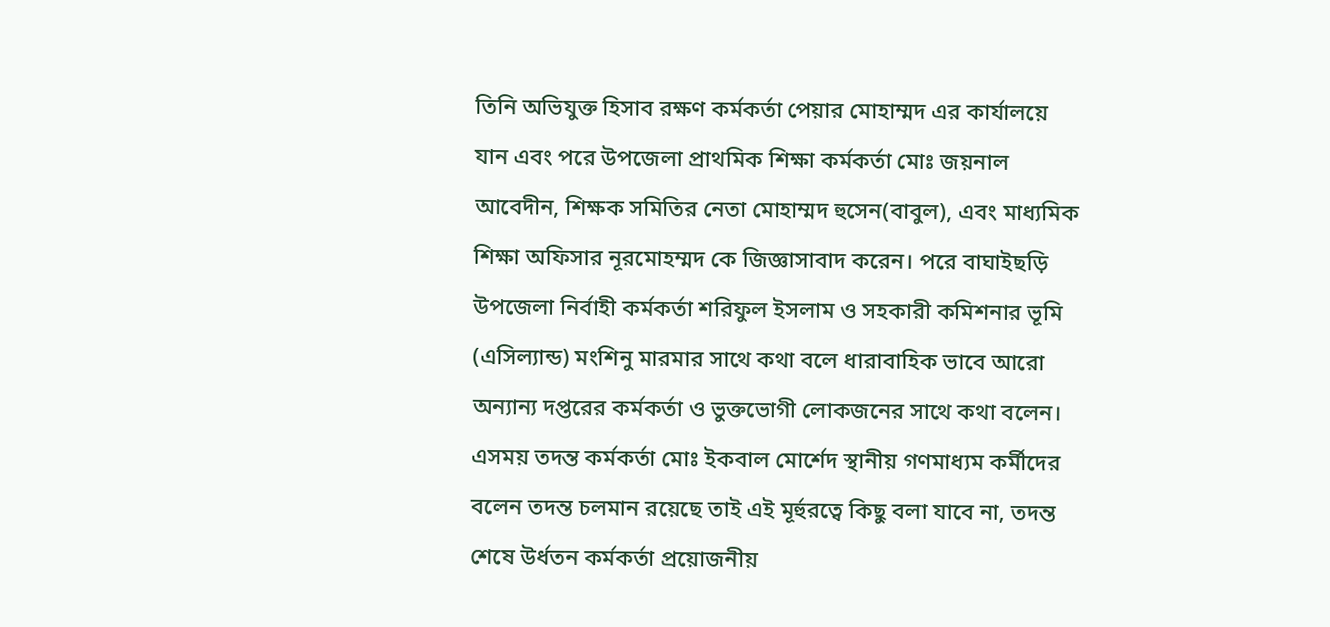তিনি অভিযুক্ত হিসাব রক্ষণ কর্মকর্তা পেয়ার মোহাম্মদ এর কার্যালয়ে যান এবং পরে উপজেলা প্রাথমিক শিক্ষা কর্মকর্তা মোঃ জয়নাল আবেদীন, শিক্ষক সমিতির নেতা মোহাম্মদ হুসেন(বাবুল), এবং মাধ্যমিক শিক্ষা অফিসার নূরমোহম্মদ কে জিজ্ঞাসাবাদ করেন। পরে বাঘাইছড়ি উপজেলা নির্বাহী কর্মকর্তা শরিফুল ইসলাম ও সহকারী কমিশনার ভূমি (এসিল্যান্ড) মংশিনু মারমার সাথে কথা বলে ধারাবাহিক ভাবে আরো অন্যান্য দপ্তরের কর্মকর্তা ও ভুক্তভোগী লোকজনের সাথে কথা বলেন। এসময় তদন্ত কর্মকর্তা মোঃ ইকবাল মোর্শেদ স্থানীয় গণমাধ্যম কর্মীদের বলেন তদন্ত চলমান রয়েছে তাই এই মূর্হুরত্বে কিছু বলা যাবে না, তদন্ত শেষে উর্ধতন কর্মকর্তা প্রয়োজনীয়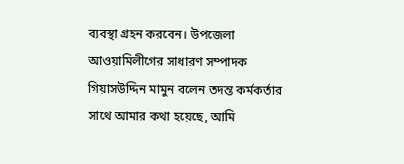ব্যবস্থা গ্রহন করবেন। উপজেলা আওয়ামিলীগের সাধারণ সম্পাদক গিয়াসউদ্দিন মামুন বলেন তদন্ত কর্মকর্তার সাথে আমার কথা হয়েছে, আমি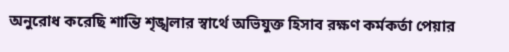অনুরোধ করেছি শান্তি শৃঙ্খলার স্বার্থে অভিযুক্ত হিসাব রক্ষণ কর্মকর্তা পেয়ার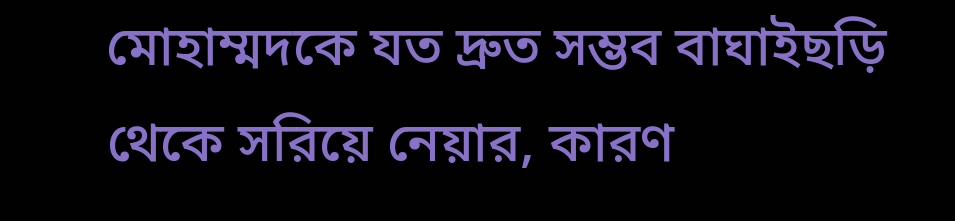মোহাম্মদকে যত দ্রুত সম্ভব বাঘাইছড়ি থেকে সরিয়ে নেয়ার, কারণ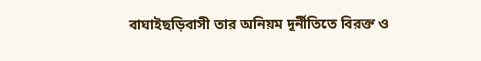বাঘাইছড়িবাসী তার অনিয়ম দূর্নীতিতে বিরক্ত ও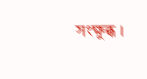সংক্ষুব্ধ ।